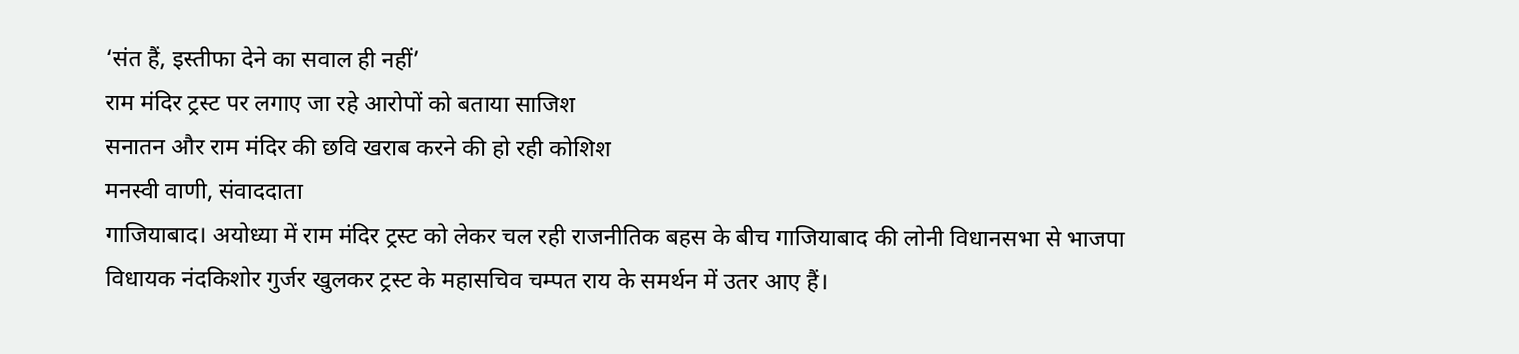‘संत हैं, इस्तीफा देने का सवाल ही नहीं’
राम मंदिर ट्रस्ट पर लगाए जा रहे आरोपों को बताया साजिश
सनातन और राम मंदिर की छवि खराब करने की हो रही कोशिश
मनस्वी वाणी, संवाददाता
गाजियाबाद। अयोध्या में राम मंदिर ट्रस्ट को लेकर चल रही राजनीतिक बहस के बीच गाजियाबाद की लोनी विधानसभा से भाजपा विधायक नंदकिशोर गुर्जर खुलकर ट्रस्ट के महासचिव चम्पत राय के समर्थन में उतर आए हैं।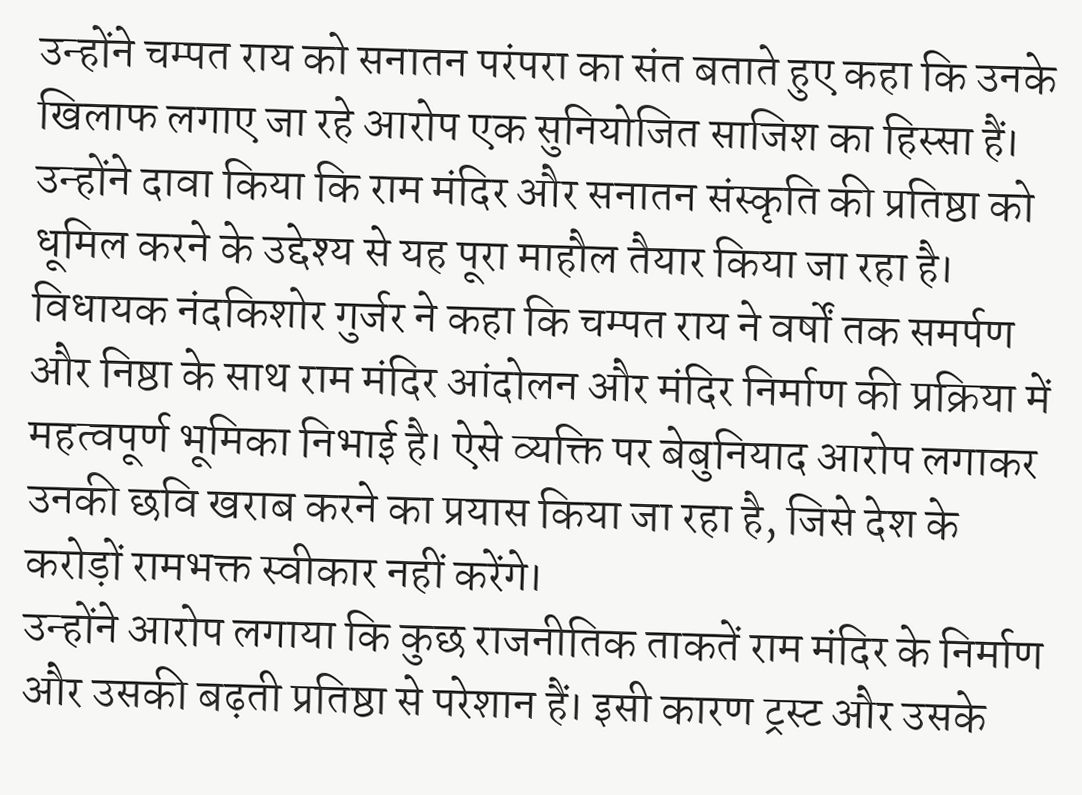उन्होंने चम्पत राय को सनातन परंपरा का संत बताते हुए कहा कि उनके खिलाफ लगाए जा रहे आरोप एक सुनियोजित साजिश का हिस्सा हैं। उन्होंने दावा किया कि राम मंदिर और सनातन संस्कृति की प्रतिष्ठा को धूमिल करने के उद्देश्य से यह पूरा माहौल तैयार किया जा रहा है।
विधायक नंदकिशोर गुर्जर ने कहा कि चम्पत राय ने वर्षों तक समर्पण और निष्ठा के साथ राम मंदिर आंदोलन और मंदिर निर्माण की प्रक्रिया में महत्वपूर्ण भूमिका निभाई है। ऐसे व्यक्ति पर बेबुनियाद आरोप लगाकर उनकी छवि खराब करने का प्रयास किया जा रहा है, जिसे देश के करोड़ों रामभक्त स्वीकार नहीं करेंगे।
उन्होंने आरोप लगाया कि कुछ राजनीतिक ताकतें राम मंदिर के निर्माण और उसकी बढ़ती प्रतिष्ठा से परेशान हैं। इसी कारण ट्रस्ट और उसके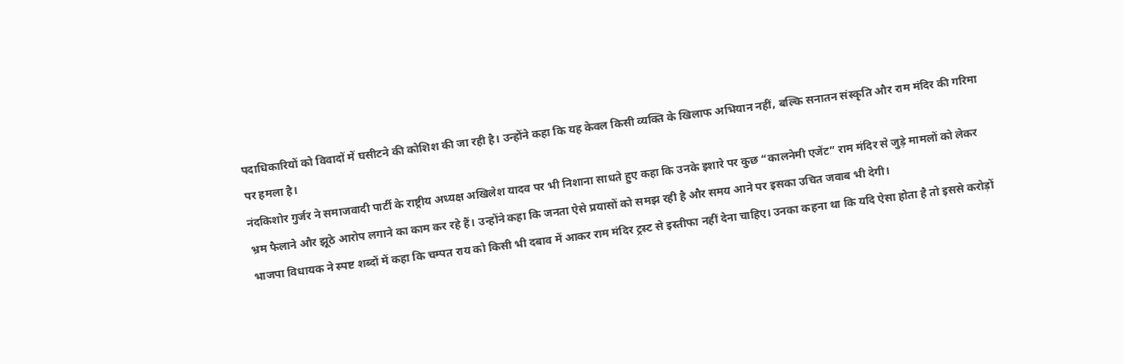पदाधिकारियों को विवादों में घसीटने की कोशिश की जा रही है। उन्होंने कहा कि यह केवल किसी व्यक्ति के खिलाफ अभियान नहीं, बल्कि सनातन संस्कृति और राम मंदिर की गरिमा पर हमला है।
नंदकिशोर गुर्जर ने समाजवादी पार्टी के राष्ट्रीय अध्यक्ष अखिलेश यादव पर भी निशाना साधते हुए कहा कि उनके इशारे पर कुछ “कालनेमी एजेंट” राम मंदिर से जुड़े मामलों को लेकर भ्रम फैलाने और झूठे आरोप लगाने का काम कर रहे हैं। उन्होंने कहा कि जनता ऐसे प्रयासों को समझ रही है और समय आने पर इसका उचित जवाब भी देगी।
भाजपा विधायक ने स्पष्ट शब्दों में कहा कि चम्पत राय को किसी भी दबाव में आकर राम मंदिर ट्रस्ट से इस्तीफा नहीं देना चाहिए। उनका कहना था कि यदि ऐसा होता है तो इससे करोड़ों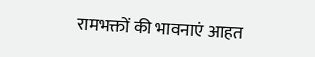रामभक्तों की भावनाएं आहत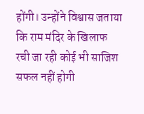होंगी। उन्होंने विश्वास जताया कि राम मंदिर के खिलाफ रची जा रही कोई भी साजिश सफल नहीं होगी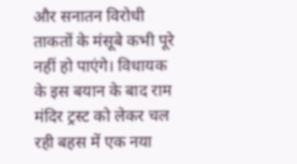और सनातन विरोधी ताकतों के मंसूबे कभी पूरे नहीं हो पाएंगे। विधायक के इस बयान के बाद राम मंदिर ट्रस्ट को लेकर चल रही बहस में एक नया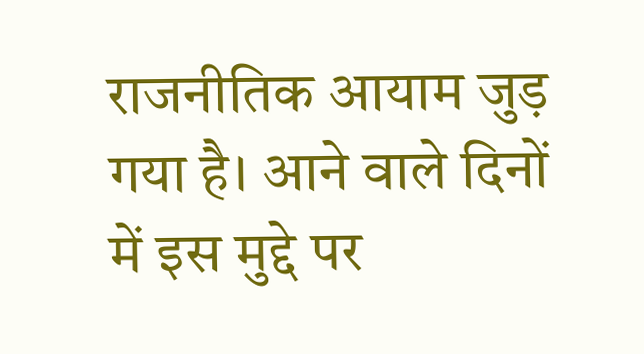राजनीतिक आयाम जुड़ गया है। आने वाले दिनों में इस मुद्दे पर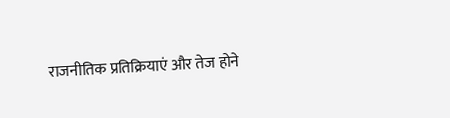राजनीतिक प्रतिक्रियाएं और तेज होने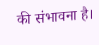की संभावना है।